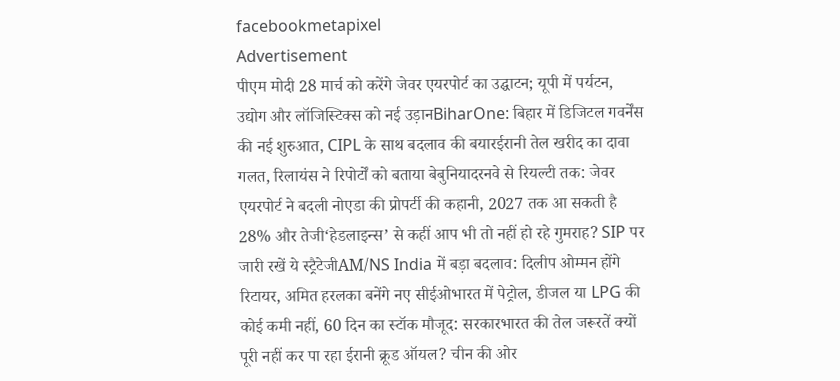facebookmetapixel
Advertisement
पीएम मोदी 28 मार्च को करेंगे जेवर एयरपोर्ट का उद्घाटन; यूपी में पर्यटन, उद्योग और लॉजिस्टिक्स को नई उड़ानBiharOne: बिहार में डिजिटल गवर्नेंस की नई शुरुआत, CIPL के साथ बदलाव की बयारईरानी तेल खरीद का दावा गलत, रिलायंस ने रिपोर्टों को बताया बेबुनियादरनवे से रियल्टी तक: जेवर एयरपोर्ट ने बदली नोएडा की प्रोपर्टी की कहानी, 2027 तक आ सकती है 28% और तेजी‘हेडलाइन्स’ से कहीं आप भी तो नहीं हो रहे गुमराह? SIP पर जारी रखें ये स्ट्रैटेजीAM/NS India में बड़ा बदलाव: दिलीप ओम्मन होंगे रिटायर, अमित हरलका बनेंगे नए सीईओभारत में पेट्रोल, डीजल या LPG की कोई कमी नहीं, 60 दिन का स्टॉक मौजूद: सरकारभारत की तेल जरूरतें क्यों पूरी नहीं कर पा रहा ईरानी क्रूड ऑयल? चीन की ओर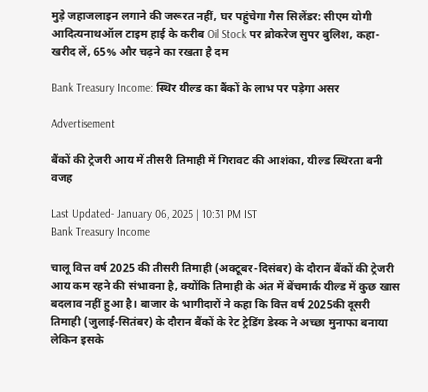मुड़े जहाजलाइन लगाने की जरूरत नहीं, घर पहुंचेगा गैस सिलेंडर: सीएम योगी आदित्यनाथऑल टाइम हाई के करीब Oil Stock पर ब्रोकरेज सुपर बुलिश, कहा- खरीद लें, 65% और चढ़ने का रखता है दम

Bank Treasury Income: स्थिर यील्ड का बैंकों के लाभ पर पड़ेगा असर

Advertisement

बैंकों की ट्रेजरी आय में तीसरी तिमाही में गिरावट की आशंका, यील्ड स्थिरता बनी वजह

Last Updated- January 06, 2025 | 10:31 PM IST
Bank Treasury Income

चालू वित्त वर्ष 2025 की तीसरी तिमाही (अक्टूबर-दिसंबर) के दौरान बैंकों की ट्रेजरी आय कम रहने की संभावना है, क्योंकि तिमाही के अंत में बेंचमार्क यील्ड में कुछ खास बदलाव नहीं हुआ है। बाजार के भागीदारों ने कहा कि वित्त वर्ष 2025की दूसरी तिमाही (जुलाई-सितंबर) के दौरान बैंकों के रेट ट्रेडिंग डेस्क ने अच्छा मुनाफा बनाया लेकिन इसके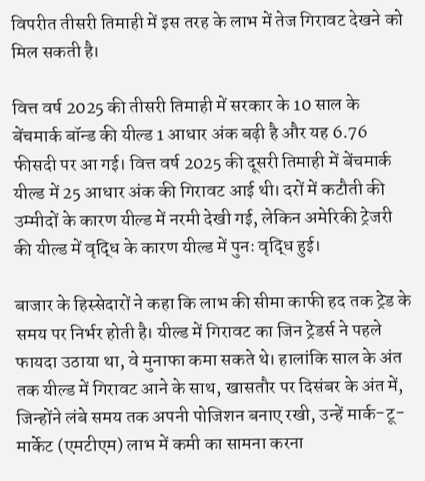विपरीत तीसरी तिमाही में इस तरह के लाभ में तेज गिरावट देखने को मिल सकती है।

वित्त वर्ष 2025 की तीसरी तिमाही में सरकार के 10 साल के बेंचमार्क बॉन्ड की यील्ड 1 आधार अंक बढ़ी है और यह 6.76 फीसदी पर आ गई। वित्त वर्ष 2025 की दूसरी तिमाही में बेंचमार्क यील्ड में 25 आधार अंक की गिरावट आई थी। दरों में कटौती की उम्मीदों के कारण यील्ड में नरमी देखी गई, लेकिन अमेरिकी ट्रेजरी की यील्ड में वृद्धि के कारण यील्ड में पुनः वृद्धि हुई।

बाजार के हिस्सेदारों ने कहा कि लाभ की सीमा काफी हद तक ट्रेड के समय पर निर्भर होती है। यील्ड में गिरावट का जिन ट्रेडर्स ने पहले फायदा उठाया था, वे मुनाफा कमा सकते थे। हालांकि साल के अंत तक यील्ड में गिरावट आने के साथ, खासतौर पर दिसंबर के अंत में, जिन्होंने लंबे समय तक अपनी पोजिशन बनाए रखी, उन्हें मार्क-टू-मार्केट (एमटीएम) लाभ में कमी का सामना करना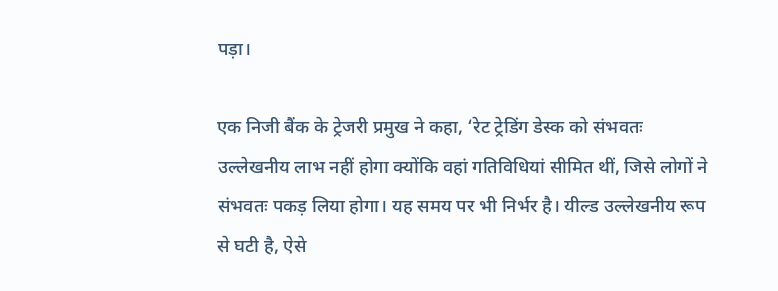पड़ा।

एक निजी बैंक के ट्रेजरी प्रमुख ने कहा, ‘रेट ट्रेडिंग डेस्क को संभवतः उल्लेखनीय लाभ नहीं होगा क्योंकि वहां गतिविधियां सीमित थीं, जिसे लोगों ने संभवतः पकड़ लिया होगा। यह समय पर भी निर्भर है। यील्ड उल्लेखनीय रूप से घटी है, ऐसे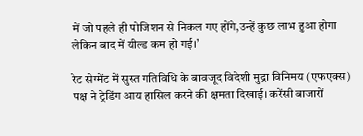में जो पहले ही पोजिशन से निकल गए होंगे,उन्हें कुछ लाभ हुआ होगा लेकिन बाद में यील्ड कम हो गई।’

रेट सेग्मेंट में सुस्त गतिविधि के बावजूद विदेशी मुद्रा विनिमय (एफएक्स) पक्ष ने ट्रेडिंग आय हासिल करने की क्षमता दिखाई। करेंसी बाजारों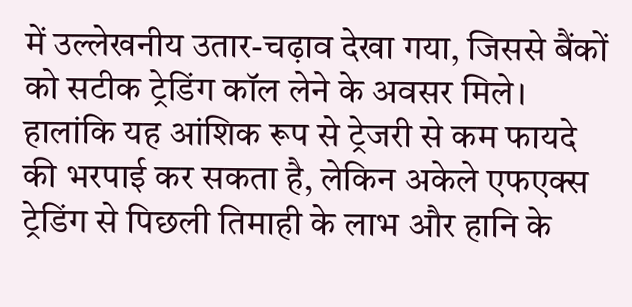में उल्लेखनीय उतार-चढ़ाव देखा गया, जिससे बैंकों को सटीक ट्रेडिंग कॉल लेने के अवसर मिले। हालांकि यह आंशिक रूप से ट्रेजरी से कम फायदे की भरपाई कर सकता है, लेकिन अकेले एफएक्स ट्रेडिंग से पिछली तिमाही के लाभ और हानि के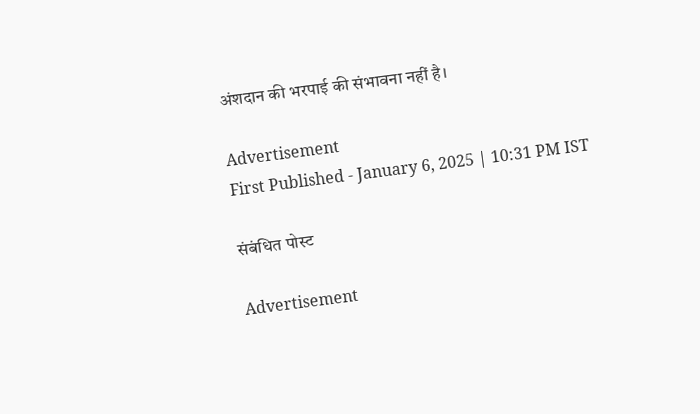अंशदान की भरपाई की संभावना नहीं है।

Advertisement
First Published - January 6, 2025 | 10:31 PM IST

संबंधित पोस्ट

Advertisement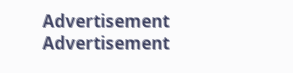Advertisement
Advertisement